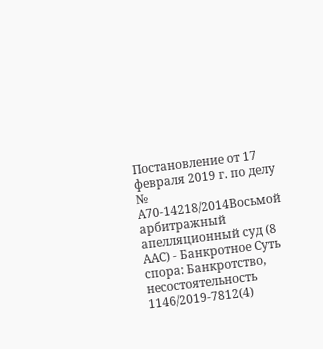Постановление от 17 февраля 2019 г. по делу № А70-14218/2014Восьмой арбитражный апелляционный суд (8 ААС) - Банкротное Суть спора: Банкротство, несостоятельность 1146/2019-7812(4)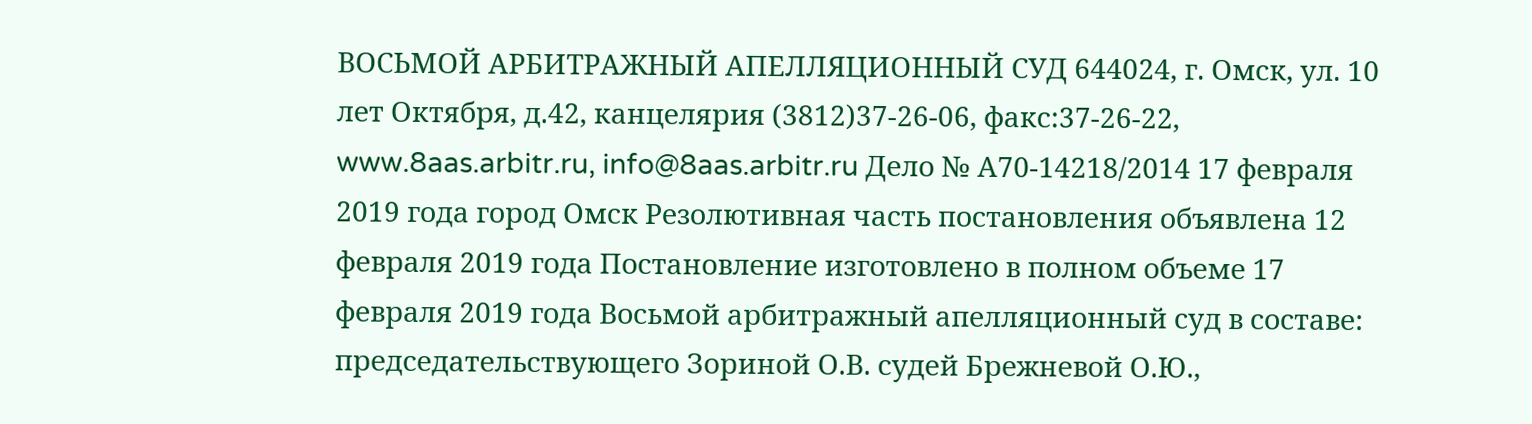ВОСЬМОЙ АРБИТРАЖНЫЙ АПЕЛЛЯЦИОННЫЙ СУД 644024, г. Омск, ул. 10 лет Октября, д.42, канцелярия (3812)37-26-06, факс:37-26-22, www.8aas.arbitr.ru, info@8aas.arbitr.ru Дело № А70-14218/2014 17 февраля 2019 года город Омск Резолютивная часть постановления объявлена 12 февраля 2019 года Постановление изготовлено в полном объеме 17 февраля 2019 года Восьмой арбитражный апелляционный суд в составе: председательствующего Зориной О.В. судей Брежневой О.Ю.,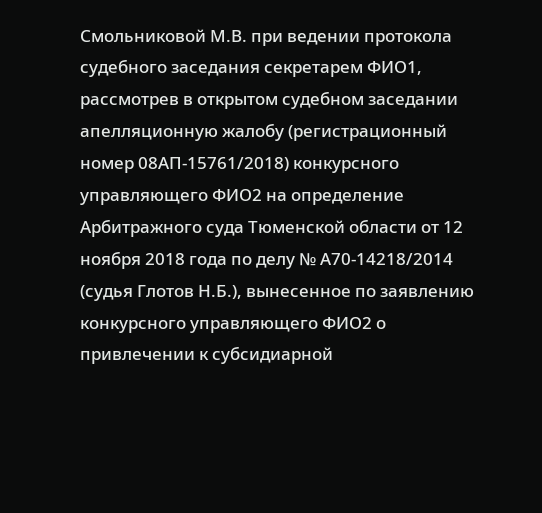Смольниковой М.В. при ведении протокола судебного заседания секретарем ФИО1, рассмотрев в открытом судебном заседании апелляционную жалобу (регистрационный номер 08АП-15761/2018) конкурсного управляющего ФИО2 на определение Арбитражного суда Тюменской области от 12 ноября 2018 года по делу № А70-14218/2014 (судья Глотов Н.Б.), вынесенное по заявлению конкурсного управляющего ФИО2 о привлечении к субсидиарной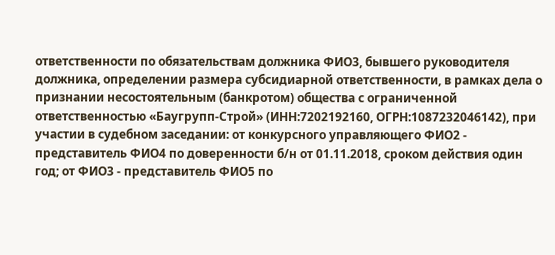ответственности по обязательствам должника ФИО3, бывшего руководителя должника, определении размера субсидиарной ответственности, в рамках дела о признании несостоятельным (банкротом) общества с ограниченной ответственностью «Баугрупп-Строй» (ИНН:7202192160, ОГРН:1087232046142), при участии в судебном заседании: от конкурсного управляющего ФИО2 - представитель ФИО4 по доверенности б/н от 01.11.2018, сроком действия один год; от ФИО3 - представитель ФИО5 по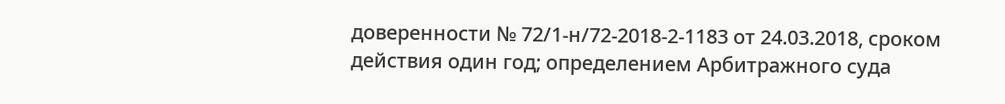доверенности № 72/1-н/72-2018-2-1183 от 24.03.2018, сроком действия один год; определением Арбитражного суда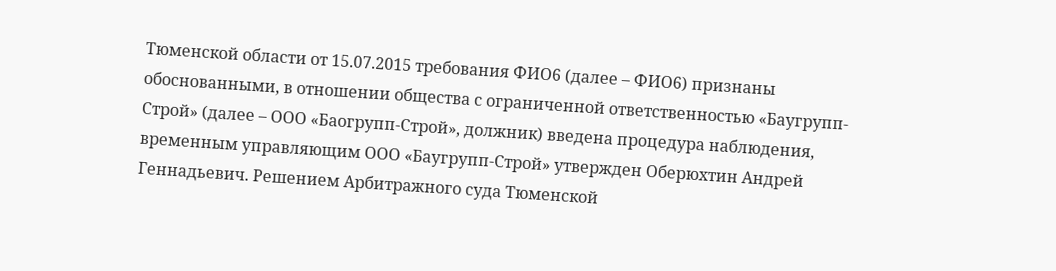Тюменской области от 15.07.2015 требования ФИО6 (далее – ФИО6) признаны обоснованными, в отношении общества с ограниченной ответственностью «Баугрупп-Строй» (далее – ООО «Баогрупп-Строй», должник) введена процедура наблюдения, временным управляющим ООО «Баугрупп-Строй» утвержден Оберюхтин Андрей Геннадьевич. Решением Арбитражного суда Тюменской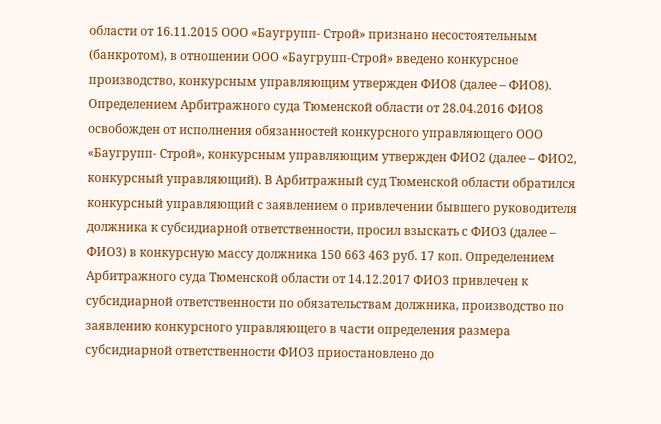области от 16.11.2015 ООО «Баугрупп- Строй» признано несостоятельным (банкротом), в отношении ООО «Баугрупп-Строй» введено конкурсное производство, конкурсным управляющим утвержден ФИО8 (далее – ФИО8). Определением Арбитражного суда Тюменской области от 28.04.2016 ФИО8 освобожден от исполнения обязанностей конкурсного управляющего ООО «Баугрупп- Строй», конкурсным управляющим утвержден ФИО2 (далее – ФИО2, конкурсный управляющий). В Арбитражный суд Тюменской области обратился конкурсный управляющий с заявлением о привлечении бывшего руководителя должника к субсидиарной ответственности, просил взыскать с ФИО3 (далее – ФИО3) в конкурсную массу должника 150 663 463 руб. 17 коп. Определением Арбитражного суда Тюменской области от 14.12.2017 ФИО3 привлечен к субсидиарной ответственности по обязательствам должника, производство по заявлению конкурсного управляющего в части определения размера субсидиарной ответственности ФИО3 приостановлено до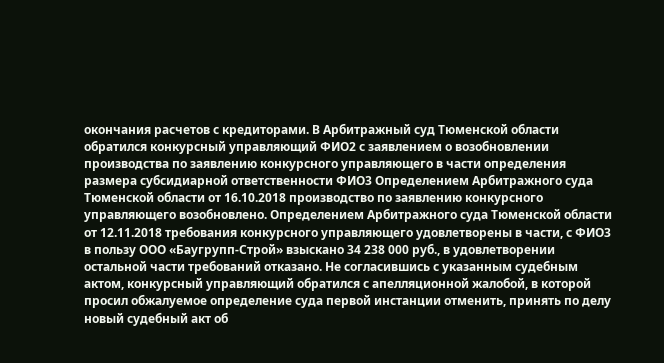окончания расчетов с кредиторами. В Арбитражный суд Тюменской области обратился конкурсный управляющий ФИО2 с заявлением о возобновлении производства по заявлению конкурсного управляющего в части определения размера субсидиарной ответственности ФИО3 Определением Арбитражного суда Тюменской области от 16.10.2018 производство по заявлению конкурсного управляющего возобновлено. Определением Арбитражного суда Тюменской области от 12.11.2018 требования конкурсного управляющего удовлетворены в части, с ФИО3 в пользу ООО «Баугрупп-Строй» взыскано 34 238 000 руб., в удовлетворении остальной части требований отказано. Не согласившись с указанным судебным актом, конкурсный управляющий обратился с апелляционной жалобой, в которой просил обжалуемое определение суда первой инстанции отменить, принять по делу новый судебный акт об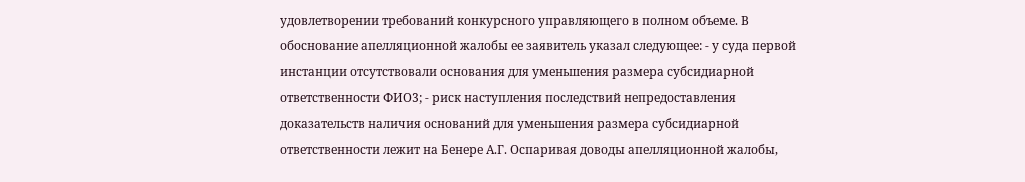удовлетворении требований конкурсного управляющего в полном объеме. В обоснование апелляционной жалобы ее заявитель указал следующее: - у суда первой инстанции отсутствовали основания для уменьшения размера субсидиарной ответственности ФИО3; - риск наступления последствий непредоставления доказательств наличия оснований для уменьшения размера субсидиарной ответственности лежит на Бенере А.Г. Оспаривая доводы апелляционной жалобы,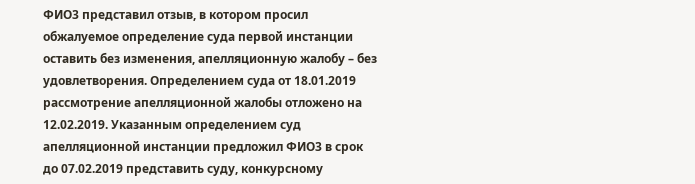ФИО3 представил отзыв, в котором просил обжалуемое определение суда первой инстанции оставить без изменения, апелляционную жалобу – без удовлетворения. Определением суда от 18.01.2019 рассмотрение апелляционной жалобы отложено на 12.02.2019. Указанным определением суд апелляционной инстанции предложил ФИО3 в срок до 07.02.2019 представить суду, конкурсному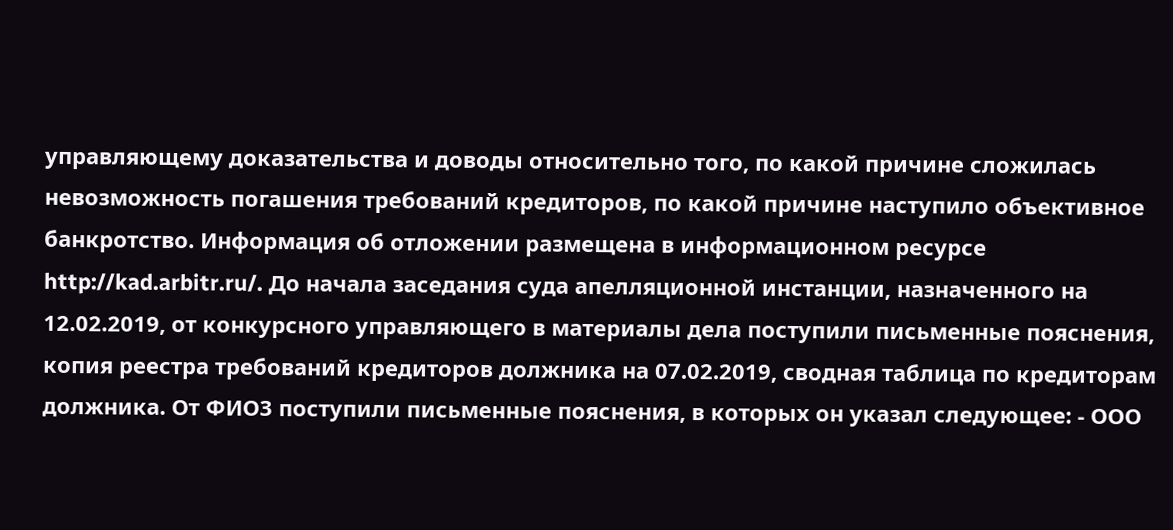управляющему доказательства и доводы относительно того, по какой причине сложилась невозможность погашения требований кредиторов, по какой причине наступило объективное банкротство. Информация об отложении размещена в информационном ресурсе http://kad.arbitr.ru/. До начала заседания суда апелляционной инстанции, назначенного на 12.02.2019, от конкурсного управляющего в материалы дела поступили письменные пояснения, копия реестра требований кредиторов должника на 07.02.2019, сводная таблица по кредиторам должника. От ФИО3 поступили письменные пояснения, в которых он указал следующее: - ООО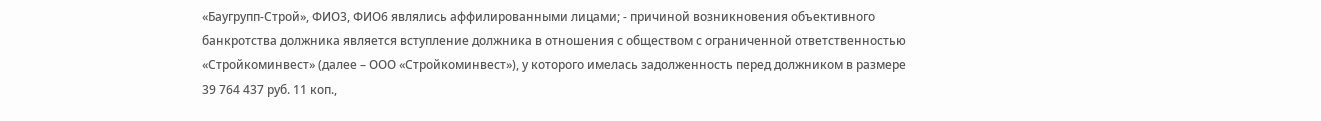«Баугрупп-Строй», ФИО3, ФИО6 являлись аффилированными лицами; - причиной возникновения объективного банкротства должника является вступление должника в отношения с обществом с ограниченной ответственностью «Стройкоминвест» (далее – ООО «Стройкоминвест»), у которого имелась задолженность перед должником в размере 39 764 437 руб. 11 коп.,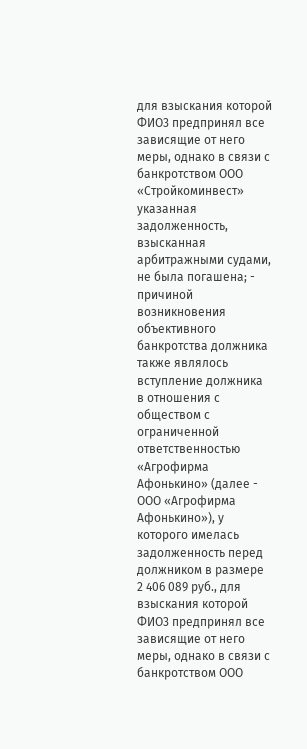для взыскания которой ФИО3 предпринял все зависящие от него меры, однако в связи с банкротством ООО «Стройкоминвест» указанная задолженность, взысканная арбитражными судами, не была погашена; - причиной возникновения объективного банкротства должника также являлось вступление должника в отношения с обществом с ограниченной ответственностью «Агрофирма Афонькино» (далее - ООО «Агрофирма Афонькино»), у которого имелась задолженность перед должником в размере 2 406 089 руб., для взыскания которой ФИО3 предпринял все зависящие от него меры, однако в связи с банкротством ООО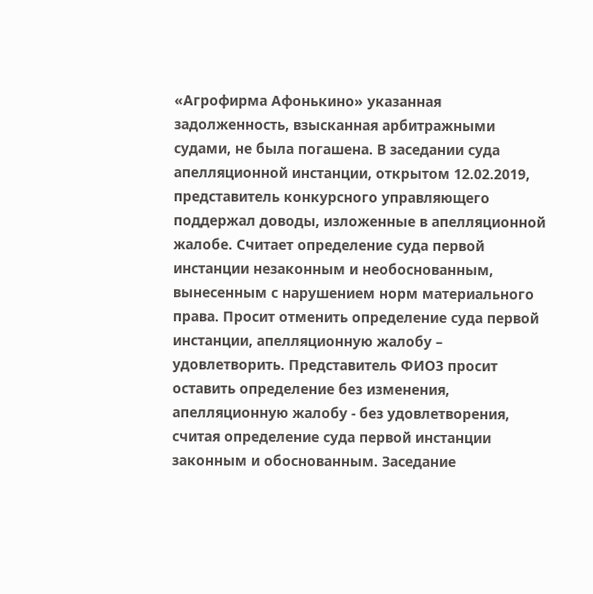«Агрофирма Афонькино» указанная задолженность, взысканная арбитражными судами, не была погашена. В заседании суда апелляционной инстанции, открытом 12.02.2019, представитель конкурсного управляющего поддержал доводы, изложенные в апелляционной жалобе. Считает определение суда первой инстанции незаконным и необоснованным, вынесенным с нарушением норм материального права. Просит отменить определение суда первой инстанции, апелляционную жалобу – удовлетворить. Представитель ФИО3 просит оставить определение без изменения, апелляционную жалобу - без удовлетворения, считая определение суда первой инстанции законным и обоснованным. Заседание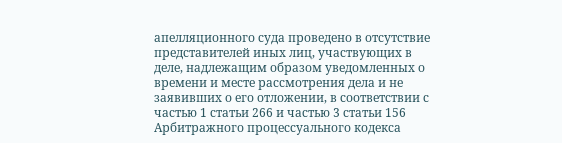апелляционного суда проведено в отсутствие представителей иных лиц, участвующих в деле, надлежащим образом уведомленных о времени и месте рассмотрения дела и не заявивших о его отложении, в соответствии с частью 1 статьи 266 и частью 3 статьи 156 Арбитражного процессуального кодекса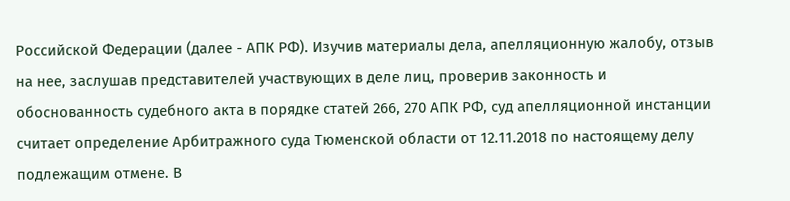Российской Федерации (далее - АПК РФ). Изучив материалы дела, апелляционную жалобу, отзыв на нее, заслушав представителей участвующих в деле лиц, проверив законность и обоснованность судебного акта в порядке статей 266, 270 АПК РФ, суд апелляционной инстанции считает определение Арбитражного суда Тюменской области от 12.11.2018 по настоящему делу подлежащим отмене. В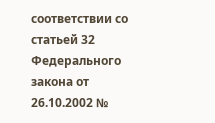соответствии со статьей 32 Федерального закона от 26.10.2002 №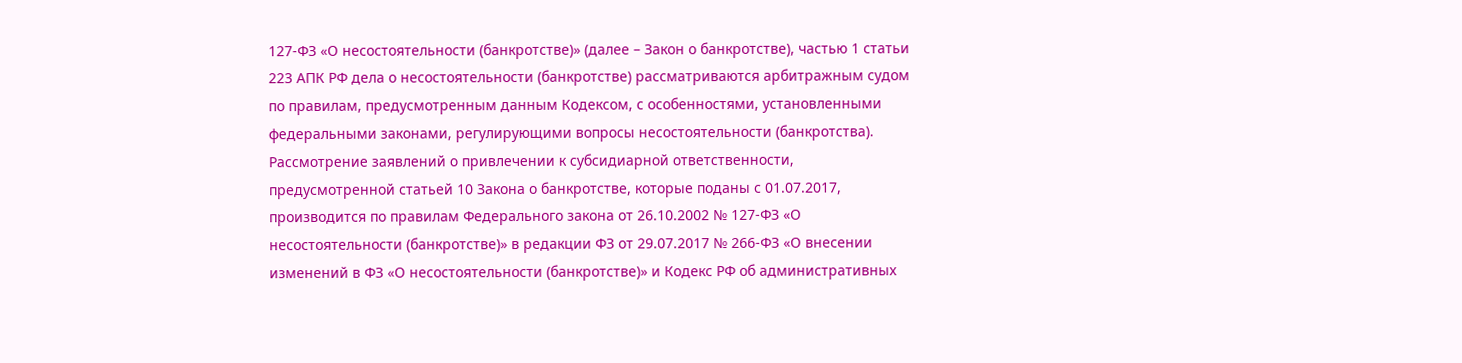127-ФЗ «О несостоятельности (банкротстве)» (далее – Закон о банкротстве), частью 1 статьи 223 АПК РФ дела о несостоятельности (банкротстве) рассматриваются арбитражным судом по правилам, предусмотренным данным Кодексом, с особенностями, установленными федеральными законами, регулирующими вопросы несостоятельности (банкротства). Рассмотрение заявлений о привлечении к субсидиарной ответственности, предусмотренной статьей 10 Закона о банкротстве, которые поданы с 01.07.2017, производится по правилам Федерального закона от 26.10.2002 № 127-ФЗ «О несостоятельности (банкротстве)» в редакции ФЗ от 29.07.2017 № 266-ФЗ «О внесении изменений в ФЗ «О несостоятельности (банкротстве)» и Кодекс РФ об административных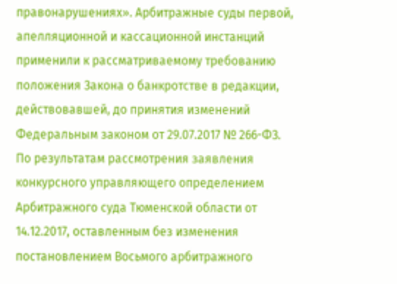правонарушениях». Арбитражные суды первой, апелляционной и кассационной инстанций применили к рассматриваемому требованию положения Закона о банкротстве в редакции, действовавшей, до принятия изменений Федеральным законом от 29.07.2017 № 266-ФЗ. По результатам рассмотрения заявления конкурсного управляющего определением Арбитражного суда Тюменской области от 14.12.2017, оставленным без изменения постановлением Восьмого арбитражного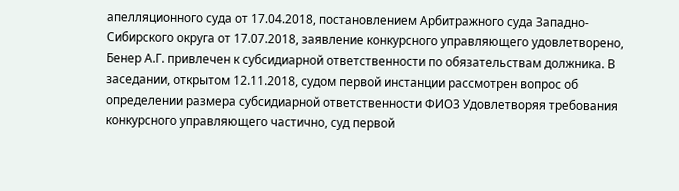апелляционного суда от 17.04.2018, постановлением Арбитражного суда Западно-Сибирского округа от 17.07.2018, заявление конкурсного управляющего удовлетворено, Бенер А.Г. привлечен к субсидиарной ответственности по обязательствам должника. В заседании, открытом 12.11.2018, судом первой инстанции рассмотрен вопрос об определении размера субсидиарной ответственности ФИО3 Удовлетворяя требования конкурсного управляющего частично, суд первой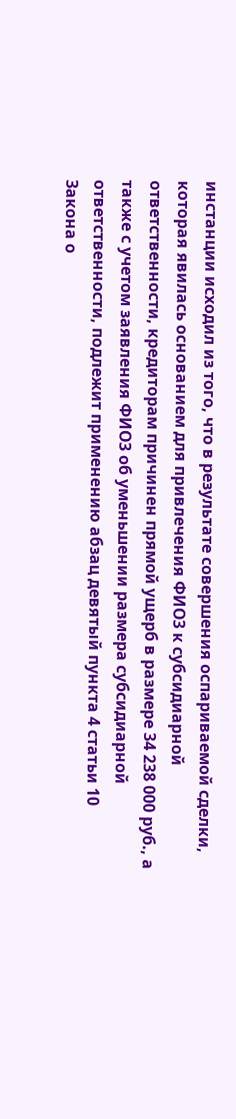инстанции исходил из того, что в результате совершения оспариваемой сделки, которая явилась основанием для привлечения ФИО3 к субсидиарной ответственности, кредиторам причинен прямой ущерб в размере 34 238 000 руб., а также с учетом заявления ФИО3 об уменьшении размера субсидиарной ответственности, подлежит применению абзац девятый пункта 4 статьи 10 Закона о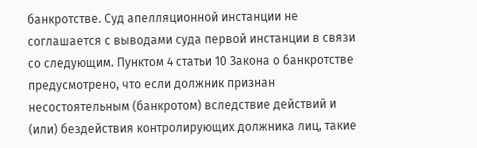банкротстве. Суд апелляционной инстанции не соглашается с выводами суда первой инстанции в связи со следующим. Пунктом 4 статьи 10 Закона о банкротстве предусмотрено, что если должник признан несостоятельным (банкротом) вследствие действий и (или) бездействия контролирующих должника лиц, такие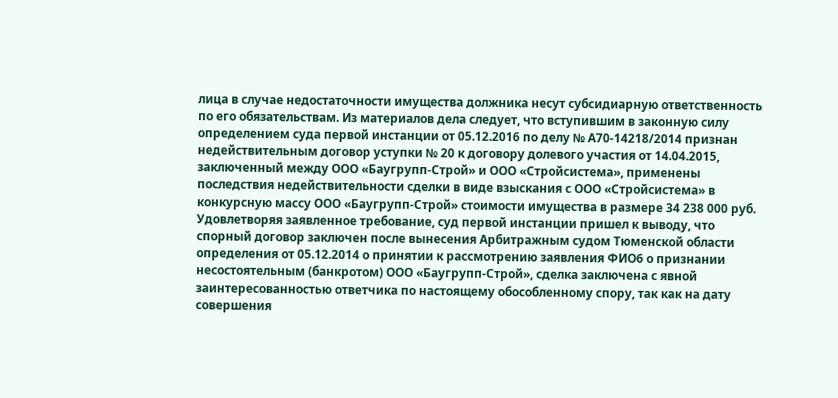лица в случае недостаточности имущества должника несут субсидиарную ответственность по его обязательствам. Из материалов дела следует, что вступившим в законную силу определением суда первой инстанции от 05.12.2016 по делу № А70-14218/2014 признан недействительным договор уступки № 20 к договору долевого участия от 14.04.2015, заключенный между ООО «Баугрупп-Строй» и ООО «Стройсистема», применены последствия недействительности сделки в виде взыскания с ООО «Стройсистема» в конкурсную массу ООО «Баугрупп-Строй» стоимости имущества в размере 34 238 000 руб. Удовлетворяя заявленное требование, суд первой инстанции пришел к выводу, что спорный договор заключен после вынесения Арбитражным судом Тюменской области определения от 05.12.2014 о принятии к рассмотрению заявления ФИО6 о признании несостоятельным (банкротом) ООО «Баугрупп-Строй», сделка заключена с явной заинтересованностью ответчика по настоящему обособленному спору, так как на дату совершения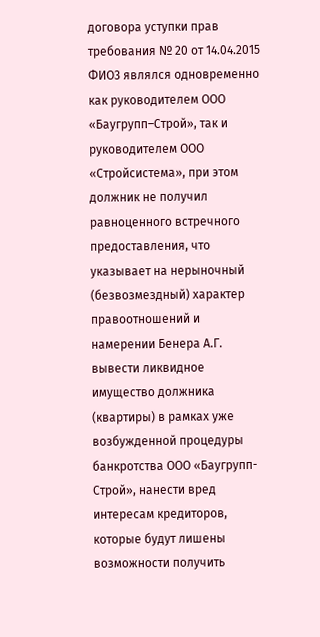договора уступки прав требования № 20 от 14.04.2015 ФИО3 являлся одновременно как руководителем ООО «Баугрупп–Строй», так и руководителем ООО «Стройсистема», при этом должник не получил равноценного встречного предоставления, что указывает на нерыночный (безвозмездный) характер правоотношений и намерении Бенера А.Г. вывести ликвидное имущество должника (квартиры) в рамках уже возбужденной процедуры банкротства ООО «Баугрупп- Строй», нанести вред интересам кредиторов, которые будут лишены возможности получить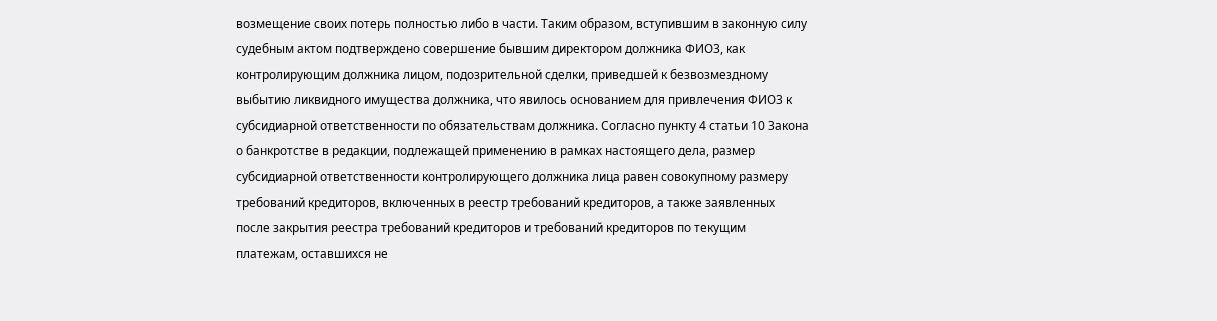возмещение своих потерь полностью либо в части. Таким образом, вступившим в законную силу судебным актом подтверждено совершение бывшим директором должника ФИО3, как контролирующим должника лицом, подозрительной сделки, приведшей к безвозмездному выбытию ликвидного имущества должника, что явилось основанием для привлечения ФИО3 к субсидиарной ответственности по обязательствам должника. Согласно пункту 4 статьи 10 Закона о банкротстве в редакции, подлежащей применению в рамках настоящего дела, размер субсидиарной ответственности контролирующего должника лица равен совокупному размеру требований кредиторов, включенных в реестр требований кредиторов, а также заявленных после закрытия реестра требований кредиторов и требований кредиторов по текущим платежам, оставшихся не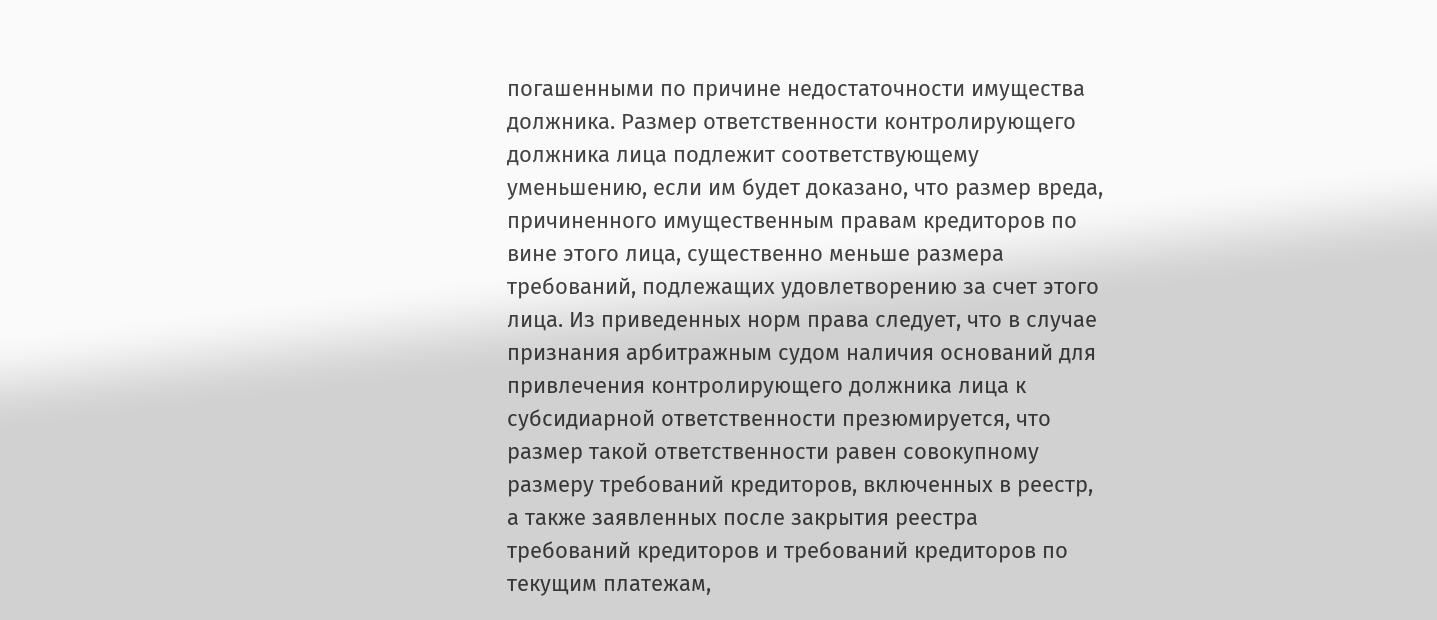погашенными по причине недостаточности имущества должника. Размер ответственности контролирующего должника лица подлежит соответствующему уменьшению, если им будет доказано, что размер вреда, причиненного имущественным правам кредиторов по вине этого лица, существенно меньше размера требований, подлежащих удовлетворению за счет этого лица. Из приведенных норм права следует, что в случае признания арбитражным судом наличия оснований для привлечения контролирующего должника лица к субсидиарной ответственности презюмируется, что размер такой ответственности равен совокупному размеру требований кредиторов, включенных в реестр, а также заявленных после закрытия реестра требований кредиторов и требований кредиторов по текущим платежам,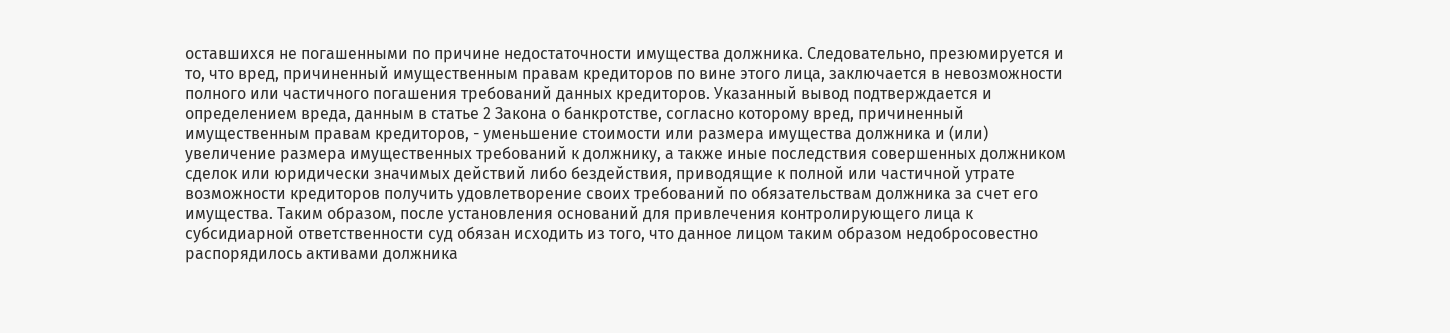оставшихся не погашенными по причине недостаточности имущества должника. Следовательно, презюмируется и то, что вред, причиненный имущественным правам кредиторов по вине этого лица, заключается в невозможности полного или частичного погашения требований данных кредиторов. Указанный вывод подтверждается и определением вреда, данным в статье 2 Закона о банкротстве, согласно которому вред, причиненный имущественным правам кредиторов, - уменьшение стоимости или размера имущества должника и (или) увеличение размера имущественных требований к должнику, а также иные последствия совершенных должником сделок или юридически значимых действий либо бездействия, приводящие к полной или частичной утрате возможности кредиторов получить удовлетворение своих требований по обязательствам должника за счет его имущества. Таким образом, после установления оснований для привлечения контролирующего лица к субсидиарной ответственности суд обязан исходить из того, что данное лицом таким образом недобросовестно распорядилось активами должника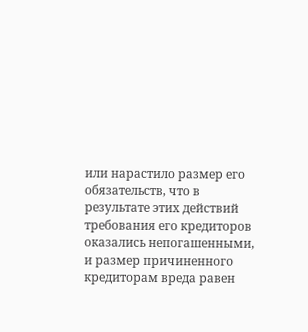или нарастило размер его обязательств, что в результате этих действий требования его кредиторов оказались непогашенными, и размер причиненного кредиторам вреда равен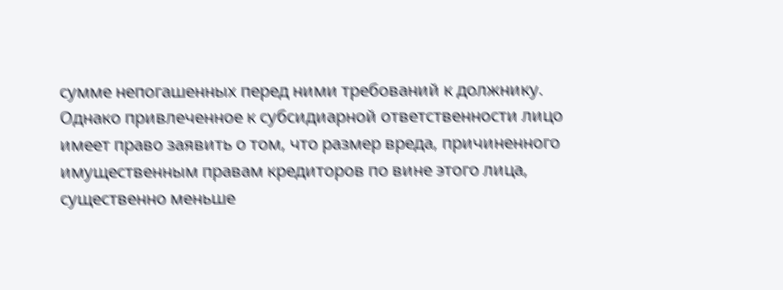сумме непогашенных перед ними требований к должнику. Однако привлеченное к субсидиарной ответственности лицо имеет право заявить о том, что размер вреда, причиненного имущественным правам кредиторов по вине этого лица, существенно меньше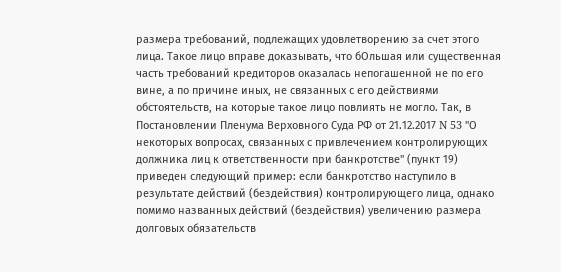размера требований, подлежащих удовлетворению за счет этого лица. Такое лицо вправе доказывать, что бОльшая или существенная часть требований кредиторов оказалась непогашенной не по его вине, а по причине иных, не связанных с его действиями обстоятельств, на которые такое лицо повлиять не могло. Так, в Постановлении Пленума Верховного Суда РФ от 21.12.2017 N 53 "О некоторых вопросах, связанных с привлечением контролирующих должника лиц к ответственности при банкротстве" (пункт 19) приведен следующий пример: если банкротство наступило в результате действий (бездействия) контролирующего лица, однако помимо названных действий (бездействия) увеличению размера долговых обязательств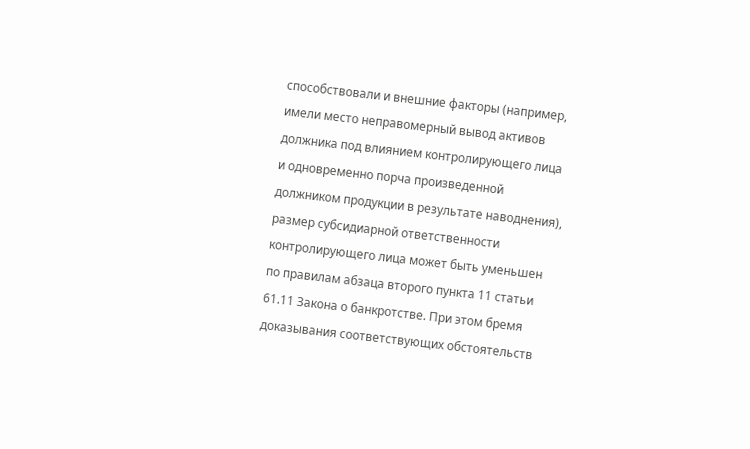способствовали и внешние факторы (например, имели место неправомерный вывод активов должника под влиянием контролирующего лица и одновременно порча произведенной должником продукции в результате наводнения), размер субсидиарной ответственности контролирующего лица может быть уменьшен по правилам абзаца второго пункта 11 статьи 61.11 Закона о банкротстве. При этом бремя доказывания соответствующих обстоятельств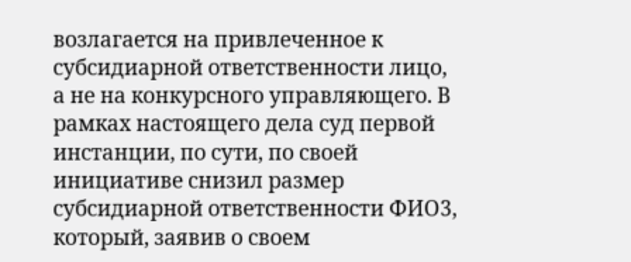возлагается на привлеченное к субсидиарной ответственности лицо, а не на конкурсного управляющего. В рамках настоящего дела суд первой инстанции, по сути, по своей инициативе снизил размер субсидиарной ответственности ФИО3, который, заявив о своем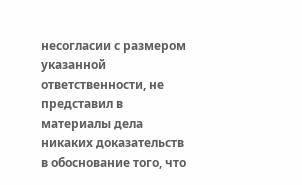несогласии с размером указанной ответственности, не представил в материалы дела никаких доказательств в обоснование того, что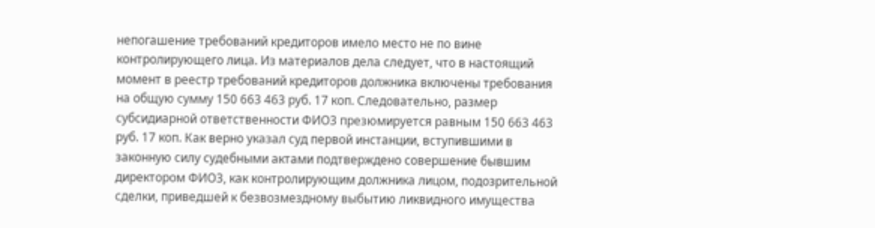непогашение требований кредиторов имело место не по вине контролирующего лица. Из материалов дела следует, что в настоящий момент в реестр требований кредиторов должника включены требования на общую сумму 150 663 463 руб. 17 коп. Следовательно, размер субсидиарной ответственности ФИО3 презюмируется равным 150 663 463 руб. 17 коп. Как верно указал суд первой инстанции, вступившими в законную силу судебными актами подтверждено совершение бывшим директором ФИО3, как контролирующим должника лицом, подозрительной сделки, приведшей к безвозмездному выбытию ликвидного имущества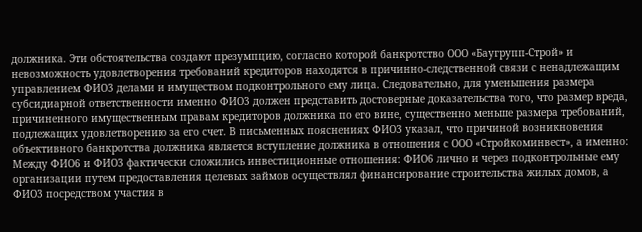должника. Эти обстоятельства создают презумпцию, согласно которой банкротство ООО «Баугрупп-Строй» и невозможность удовлетворения требований кредиторов находятся в причинно-следственной связи с ненадлежащим управлением ФИО3 делами и имуществом подконтрольного ему лица. Следовательно, для уменьшения размера субсидиарной ответственности именно ФИО3 должен представить достоверные доказательства того, что размер вреда, причиненного имущественным правам кредиторов должника по его вине, существенно меньше размера требований, подлежащих удовлетворению за его счет. В письменных пояснениях ФИО3 указал, что причиной возникновения объективного банкротства должника является вступление должника в отношения с ООО «Стройкоминвест», а именно: Между ФИО6 и ФИО3 фактически сложились инвестиционные отношения: ФИО6 лично и через подконтрольные ему организации путем предоставления целевых займов осуществлял финансирование строительства жилых домов, а ФИО3 посредством участия в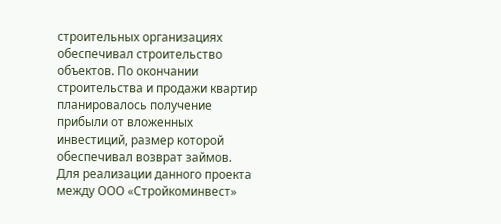строительных организациях обеспечивал строительство объектов. По окончании строительства и продажи квартир планировалось получение прибыли от вложенных инвестиций, размер которой обеспечивал возврат займов. Для реализации данного проекта между ООО «Стройкоминвест»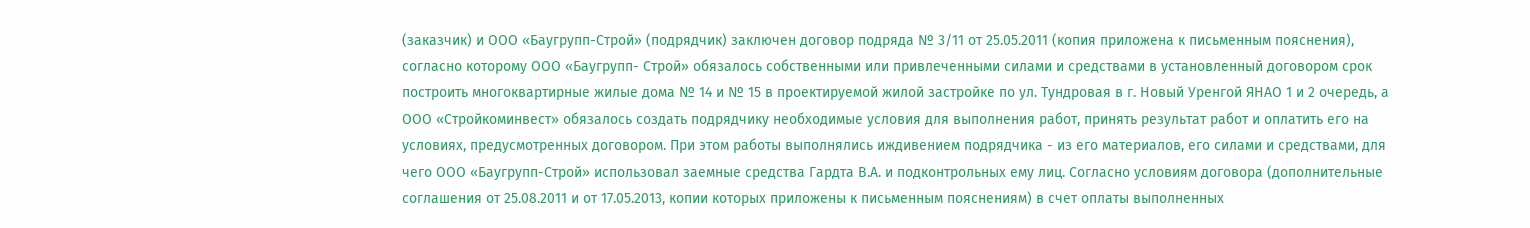(заказчик) и ООО «Баугрупп-Строй» (подрядчик) заключен договор подряда № 3/11 от 25.05.2011 (копия приложена к письменным пояснения), согласно которому ООО «Баугрупп- Строй» обязалось собственными или привлеченными силами и средствами в установленный договором срок построить многоквартирные жилые дома № 14 и № 15 в проектируемой жилой застройке по ул. Тундровая в г. Новый Уренгой ЯНАО 1 и 2 очередь, а ООО «Стройкоминвест» обязалось создать подрядчику необходимые условия для выполнения работ, принять результат работ и оплатить его на условиях, предусмотренных договором. При этом работы выполнялись иждивением подрядчика - из его материалов, его силами и средствами, для чего ООО «Баугрупп-Строй» использовал заемные средства Гардта В.А. и подконтрольных ему лиц. Согласно условиям договора (дополнительные соглашения от 25.08.2011 и от 17.05.2013, копии которых приложены к письменным пояснениям) в счет оплаты выполненных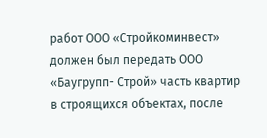работ ООО «Стройкоминвест» должен был передать ООО «Баугрупп- Строй» часть квартир в строящихся объектах, после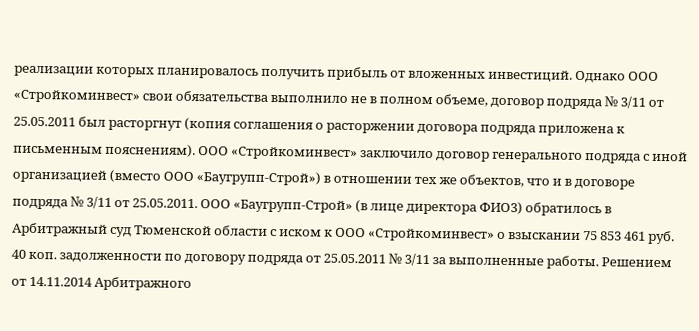реализации которых планировалось получить прибыль от вложенных инвестиций. Однако ООО «Стройкоминвест» свои обязательства выполнило не в полном объеме, договор подряда № 3/11 от 25.05.2011 был расторгнут (копия соглашения о расторжении договора подряда приложена к письменным пояснениям). ООО «Стройкоминвест» заключило договор генерального подряда с иной организацией (вместо ООО «Баугрупп-Строй») в отношении тех же объектов, что и в договоре подряда № 3/11 от 25.05.2011. ООО «Баугрупп-Строй» (в лице директора ФИО3) обратилось в Арбитражный суд Тюменской области с иском к ООО «Стройкоминвест» о взыскании 75 853 461 руб. 40 коп. задолженности по договору подряда от 25.05.2011 № 3/11 за выполненные работы. Решением от 14.11.2014 Арбитражного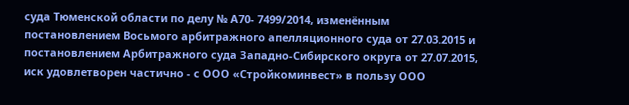суда Тюменской области по делу № А70- 7499/2014, изменённым постановлением Восьмого арбитражного апелляционного суда от 27.03.2015 и постановлением Арбитражного суда Западно-Сибирского округа от 27.07.2015, иск удовлетворен частично - с ООО «Стройкоминвест» в пользу ООО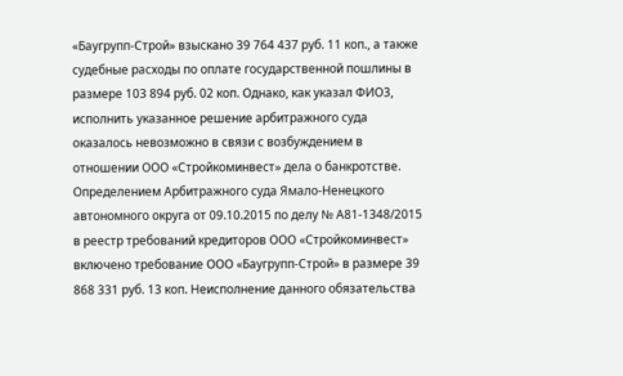«Баугрупп-Строй» взыскано 39 764 437 руб. 11 коп., а также судебные расходы по оплате государственной пошлины в размере 103 894 руб. 02 коп. Однако, как указал ФИО3, исполнить указанное решение арбитражного суда оказалось невозможно в связи с возбуждением в отношении ООО «Стройкоминвест» дела о банкротстве. Определением Арбитражного суда Ямало-Ненецкого автономного округа от 09.10.2015 по делу № А81-1348/2015 в реестр требований кредиторов ООО «Стройкоминвест» включено требование ООО «Баугрупп-Строй» в размере 39 868 331 руб. 13 коп. Неисполнение данного обязательства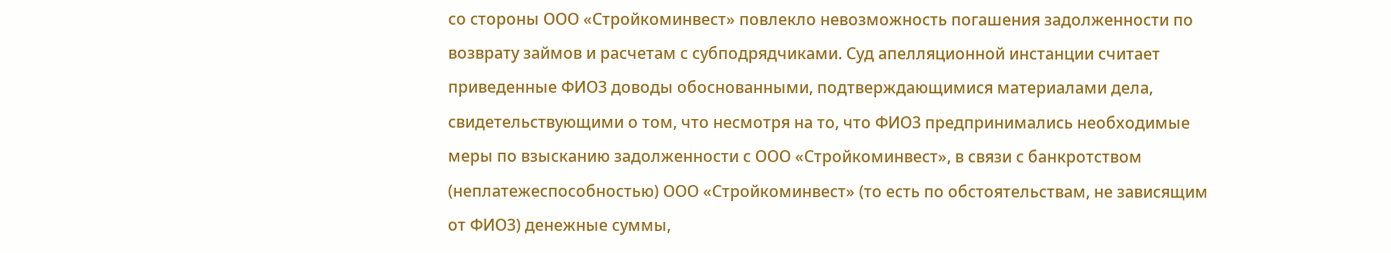со стороны ООО «Стройкоминвест» повлекло невозможность погашения задолженности по возврату займов и расчетам с субподрядчиками. Суд апелляционной инстанции считает приведенные ФИО3 доводы обоснованными, подтверждающимися материалами дела, свидетельствующими о том, что несмотря на то, что ФИО3 предпринимались необходимые меры по взысканию задолженности с ООО «Стройкоминвест», в связи с банкротством (неплатежеспособностью) ООО «Стройкоминвест» (то есть по обстоятельствам, не зависящим от ФИО3) денежные суммы,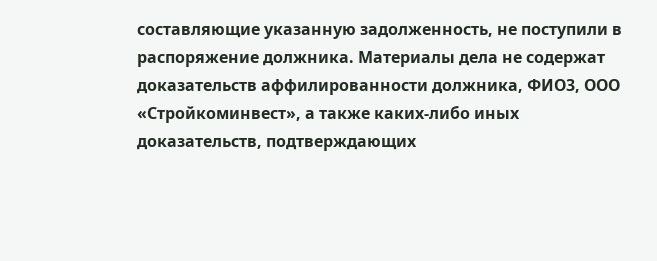составляющие указанную задолженность, не поступили в распоряжение должника. Материалы дела не содержат доказательств аффилированности должника, ФИО3, ООО «Стройкоминвест», а также каких-либо иных доказательств, подтверждающих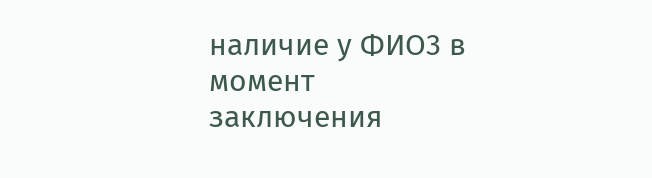наличие у ФИО3 в момент заключения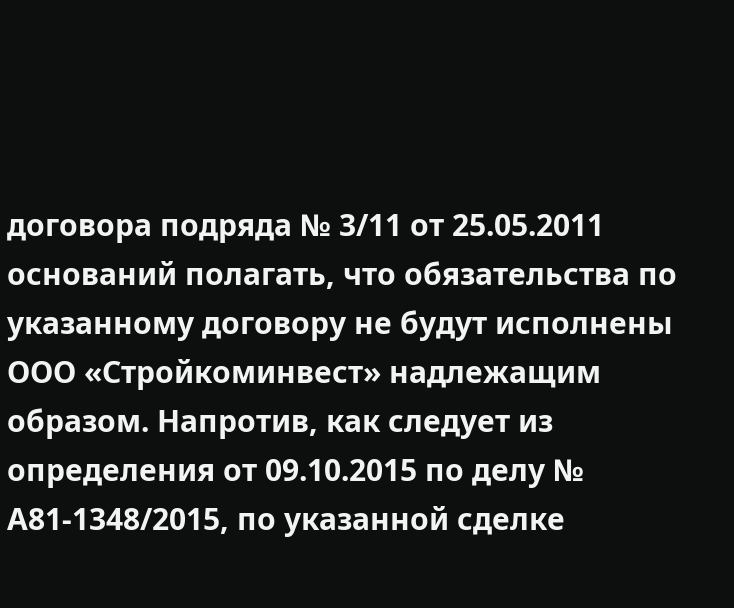договора подряда № 3/11 от 25.05.2011 оснований полагать, что обязательства по указанному договору не будут исполнены ООО «Стройкоминвест» надлежащим образом. Напротив, как следует из определения от 09.10.2015 по делу № А81-1348/2015, по указанной сделке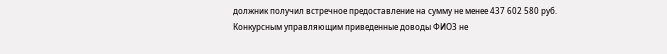должник получил встречное предоставление на сумму не менее 437 602 580 руб. Конкурсным управляющим приведенные доводы ФИО3 не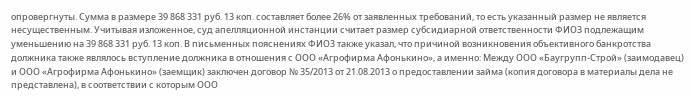опровергнуты. Сумма в размере 39 868 331 руб. 13 коп. составляет более 26% от заявленных требований, то есть указанный размер не является несущественным. Учитывая изложенное, суд апелляционной инстанции считает размер субсидиарной ответственности ФИО3 подлежащим уменьшению на 39 868 331 руб. 13 коп. В письменных пояснениях ФИО3 также указал, что причиной возникновения объективного банкротства должника также являлось вступление должника в отношения с ООО «Агрофирма Афонькино», а именно: Между ООО «Баугрупп-Строй» (заимодавец) и ООО «Агрофирма Афонькино» (заемщик) заключен договор № 35/2013 от 21.08.2013 о предоставлении займа (копия договора в материалы дела не представлена), в соответствии с которым ООО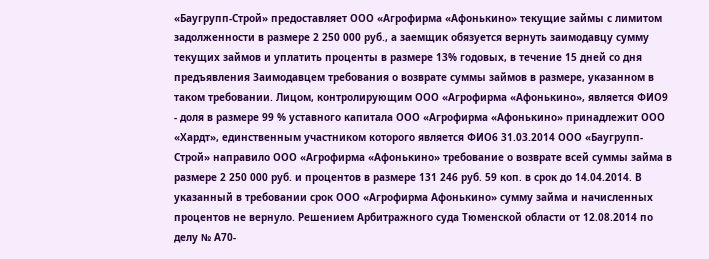«Баугрупп-Строй» предоставляет ООО «Агрофирма «Афонькино» текущие займы с лимитом задолженности в размере 2 250 000 руб., а заемщик обязуется вернуть заимодавцу сумму текущих займов и уплатить проценты в размере 13% годовых, в течение 15 дней со дня предъявления Заимодавцем требования о возврате суммы займов в размере, указанном в таком требовании. Лицом, контролирующим ООО «Агрофирма «Афонькино», является ФИО9 - доля в размере 99 % уставного капитала ООО «Агрофирма «Афонькино» принадлежит ООО «Хардт», единственным участником которого является ФИО6 31.03.2014 ООО «Баугрупп-Строй» направило ООО «Агрофирма «Афонькино» требование о возврате всей суммы займа в размере 2 250 000 руб. и процентов в размере 131 246 руб. 59 коп. в срок до 14.04.2014. В указанный в требовании срок ООО «Агрофирма Афонькино» сумму займа и начисленных процентов не вернуло. Решением Арбитражного суда Тюменской области от 12.08.2014 по делу № А70-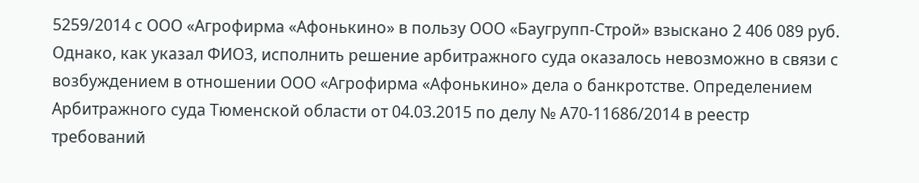5259/2014 с ООО «Агрофирма «Афонькино» в пользу ООО «Баугрупп-Строй» взыскано 2 406 089 руб. Однако, как указал ФИО3, исполнить решение арбитражного суда оказалось невозможно в связи с возбуждением в отношении ООО «Агрофирма «Афонькино» дела о банкротстве. Определением Арбитражного суда Тюменской области от 04.03.2015 по делу № А70-11686/2014 в реестр требований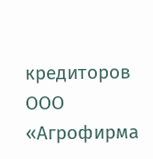кредиторов ООО «Агрофирма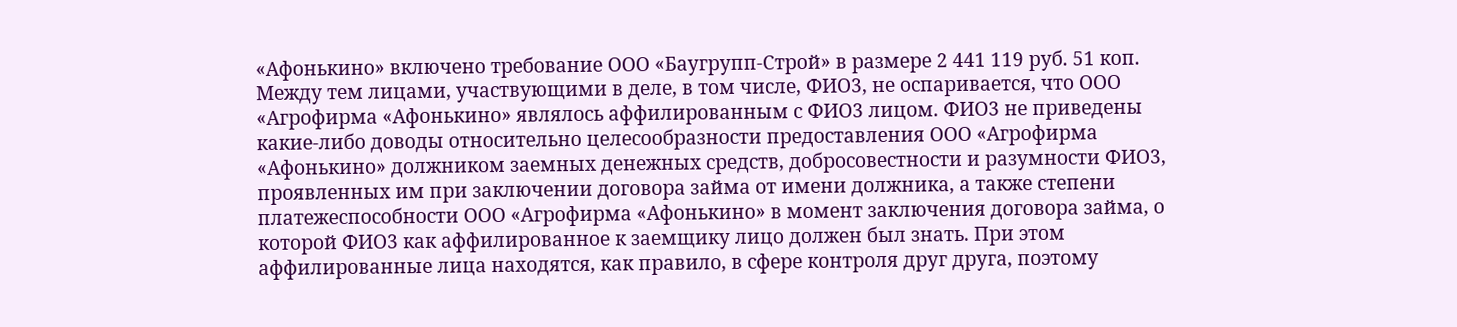«Афонькино» включено требование ООО «Баугрупп-Строй» в размере 2 441 119 руб. 51 коп. Между тем лицами, участвующими в деле, в том числе, ФИО3, не оспаривается, что ООО «Агрофирма «Афонькино» являлось аффилированным с ФИО3 лицом. ФИО3 не приведены какие-либо доводы относительно целесообразности предоставления ООО «Агрофирма «Афонькино» должником заемных денежных средств, добросовестности и разумности ФИО3, проявленных им при заключении договора займа от имени должника, а также степени платежеспособности ООО «Агрофирма «Афонькино» в момент заключения договора займа, о которой ФИО3 как аффилированное к заемщику лицо должен был знать. При этом аффилированные лица находятся, как правило, в сфере контроля друг друга, поэтому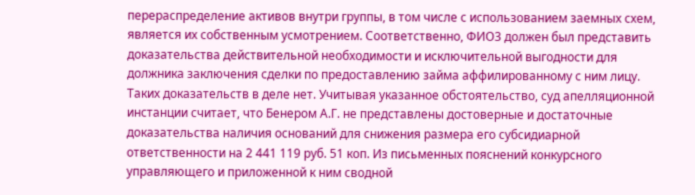перераспределение активов внутри группы, в том числе с использованием заемных схем, является их собственным усмотрением. Соответственно, ФИО3 должен был представить доказательства действительной необходимости и исключительной выгодности для должника заключения сделки по предоставлению займа аффилированному с ним лицу. Таких доказательств в деле нет. Учитывая указанное обстоятельство, суд апелляционной инстанции считает, что Бенером А.Г. не представлены достоверные и достаточные доказательства наличия оснований для снижения размера его субсидиарной ответственности на 2 441 119 руб. 51 коп. Из письменных пояснений конкурсного управляющего и приложенной к ним сводной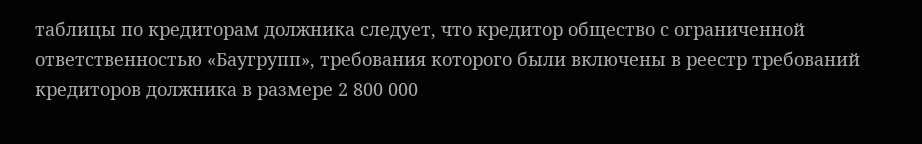таблицы по кредиторам должника следует, что кредитор общество с ограниченной ответственностью «Баугрупп», требования которого были включены в реестр требований кредиторов должника в размере 2 800 000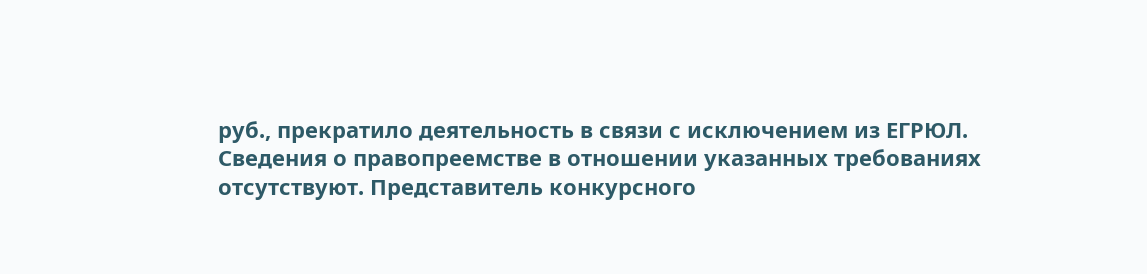руб., прекратило деятельность в связи с исключением из ЕГРЮЛ. Сведения о правопреемстве в отношении указанных требованиях отсутствуют. Представитель конкурсного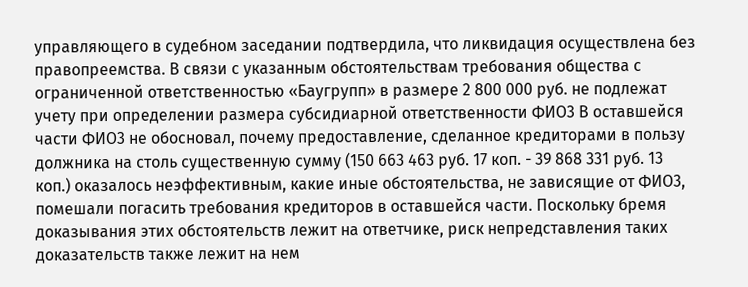управляющего в судебном заседании подтвердила, что ликвидация осуществлена без правопреемства. В связи с указанным обстоятельствам требования общества с ограниченной ответственностью «Баугрупп» в размере 2 800 000 руб. не подлежат учету при определении размера субсидиарной ответственности ФИО3 В оставшейся части ФИО3 не обосновал, почему предоставление, сделанное кредиторами в пользу должника на столь существенную сумму (150 663 463 руб. 17 коп. - 39 868 331 руб. 13 коп.) оказалось неэффективным, какие иные обстоятельства, не зависящие от ФИО3, помешали погасить требования кредиторов в оставшейся части. Поскольку бремя доказывания этих обстоятельств лежит на ответчике, риск непредставления таких доказательств также лежит на нем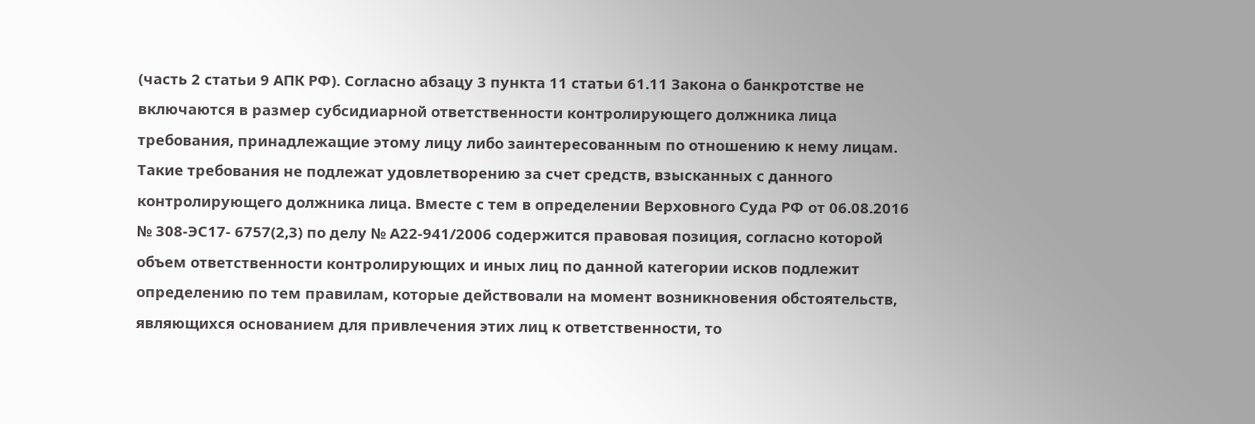(часть 2 статьи 9 АПК РФ). Согласно абзацу 3 пункта 11 статьи 61.11 Закона о банкротстве не включаются в размер субсидиарной ответственности контролирующего должника лица требования, принадлежащие этому лицу либо заинтересованным по отношению к нему лицам. Такие требования не подлежат удовлетворению за счет средств, взысканных с данного контролирующего должника лица. Вместе с тем в определении Верховного Суда РФ от 06.08.2016 № 308-ЭС17- 6757(2,3) по делу № А22-941/2006 содержится правовая позиция, согласно которой объем ответственности контролирующих и иных лиц по данной категории исков подлежит определению по тем правилам, которые действовали на момент возникновения обстоятельств, являющихся основанием для привлечения этих лиц к ответственности, то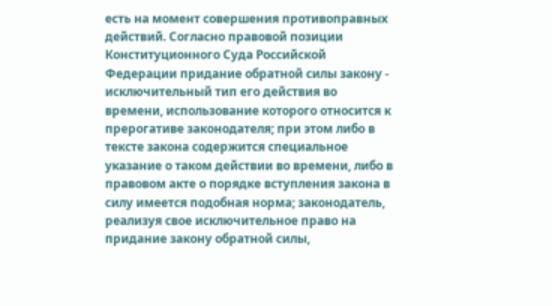есть на момент совершения противоправных действий. Согласно правовой позиции Конституционного Суда Российской Федерации придание обратной силы закону - исключительный тип его действия во времени, использование которого относится к прерогативе законодателя; при этом либо в тексте закона содержится специальное указание о таком действии во времени, либо в правовом акте о порядке вступления закона в силу имеется подобная норма; законодатель, реализуя свое исключительное право на придание закону обратной силы,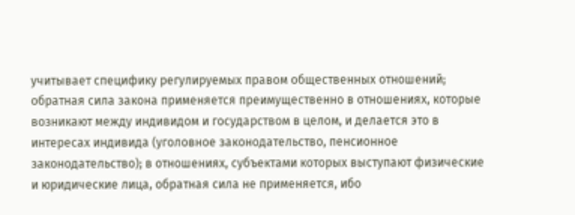учитывает специфику регулируемых правом общественных отношений; обратная сила закона применяется преимущественно в отношениях, которые возникают между индивидом и государством в целом, и делается это в интересах индивида (уголовное законодательство, пенсионное законодательство); в отношениях, субъектами которых выступают физические и юридические лица, обратная сила не применяется, ибо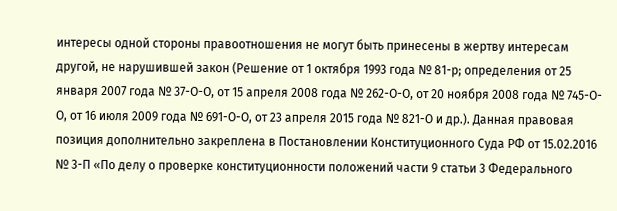интересы одной стороны правоотношения не могут быть принесены в жертву интересам другой, не нарушившей закон (Решение от 1 октября 1993 года № 81-р; определения от 25 января 2007 года № 37-О-О, от 15 апреля 2008 года № 262-О-О, от 20 ноября 2008 года № 745-О-О, от 16 июля 2009 года № 691-О-О, от 23 апреля 2015 года № 821-О и др.). Данная правовая позиция дополнительно закреплена в Постановлении Конституционного Суда РФ от 15.02.2016 № 3-П «По делу о проверке конституционности положений части 9 статьи 3 Федерального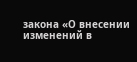закона «О внесении изменений в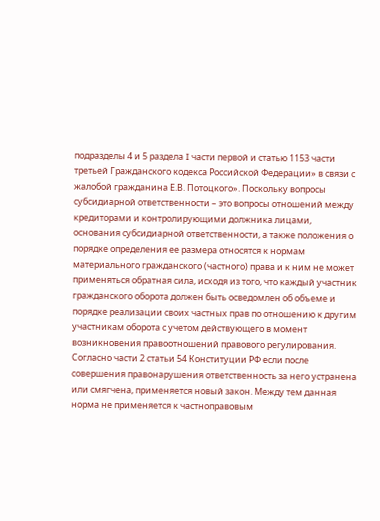подразделы 4 и 5 раздела I части первой и статью 1153 части третьей Гражданского кодекса Российской Федерации» в связи с жалобой гражданина Е.В. Потоцкого». Поскольку вопросы субсидиарной ответственности – это вопросы отношений между кредиторами и контролирующими должника лицами, основания субсидиарной ответственности, а также положения о порядке определения ее размера относятся к нормам материального гражданского (частного) права и к ним не может применяться обратная сила, исходя из того, что каждый участник гражданского оборота должен быть осведомлен об объеме и порядке реализации своих частных прав по отношению к другим участникам оборота с учетом действующего в момент возникновения правоотношений правового регулирования. Согласно части 2 статьи 54 Конституции РФ если после совершения правонарушения ответственность за него устранена или смягчена, применяется новый закон. Между тем данная норма не применяется к частноправовым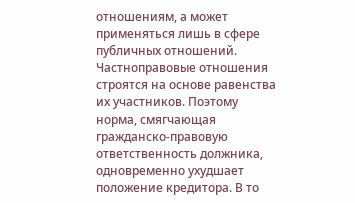отношениям, а может применяться лишь в сфере публичных отношений. Частноправовые отношения строятся на основе равенства их участников. Поэтому норма, смягчающая гражданско-правовую ответственность должника, одновременно ухудшает положение кредитора. В то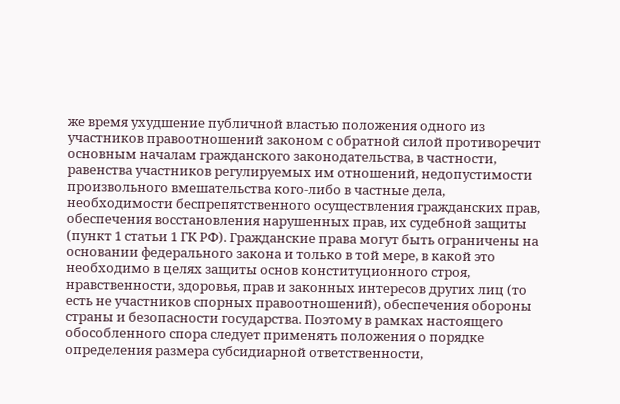же время ухудшение публичной властью положения одного из участников правоотношений законом с обратной силой противоречит основным началам гражданского законодательства, в частности, равенства участников регулируемых им отношений, недопустимости произвольного вмешательства кого-либо в частные дела, необходимости беспрепятственного осуществления гражданских прав, обеспечения восстановления нарушенных прав, их судебной защиты (пункт 1 статьи 1 ГК РФ). Гражданские права могут быть ограничены на основании федерального закона и только в той мере, в какой это необходимо в целях защиты основ конституционного строя, нравственности, здоровья, прав и законных интересов других лиц (то есть не участников спорных правоотношений), обеспечения обороны страны и безопасности государства. Поэтому в рамках настоящего обособленного спора следует применять положения о порядке определения размера субсидиарной ответственности,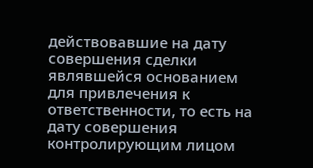действовавшие на дату совершения сделки являвшейся основанием для привлечения к ответственности, то есть на дату совершения контролирующим лицом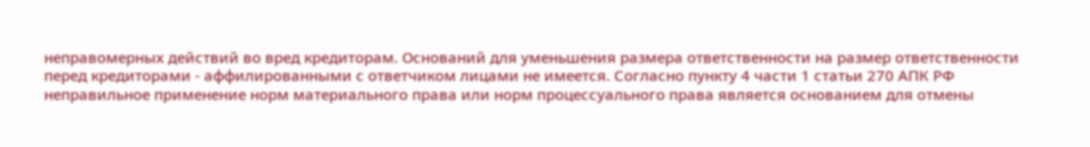неправомерных действий во вред кредиторам. Оснований для уменьшения размера ответственности на размер ответственности перед кредиторами - аффилированными с ответчиком лицами не имеется. Согласно пункту 4 части 1 статьи 270 АПК РФ неправильное применение норм материального права или норм процессуального права является основанием для отмены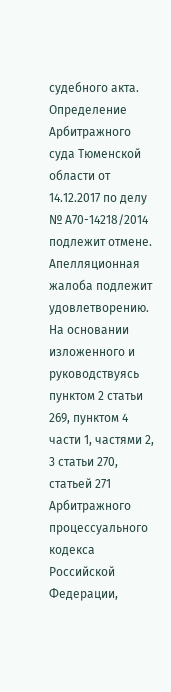судебного акта. Определение Арбитражного суда Тюменской области от 14.12.2017 по делу № А70-14218/2014 подлежит отмене. Апелляционная жалоба подлежит удовлетворению. На основании изложенного и руководствуясь пунктом 2 статьи 269, пунктом 4 части 1, частями 2, 3 статьи 270, статьей 271 Арбитражного процессуального кодекса Российской Федерации,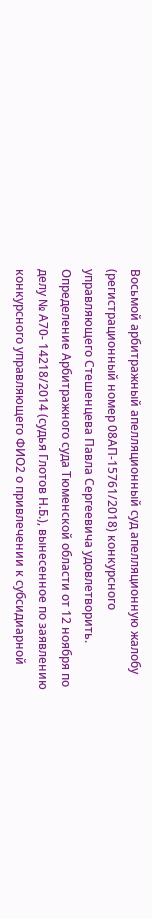Восьмой арбитражный апелляционный суд апелляционную жалобу (регистрационный номер 08АП-15761/2018) конкурсного управляющего Стешенцева Павла Сергеевича удовлетворить. Определение Арбитражного суда Тюменской области от 12 ноября по делу № А70- 14218/2014 (судья Глотов Н.Б.), вынесенное по заявлению конкурсного управляющего ФИО2 о привлечении к субсидиарной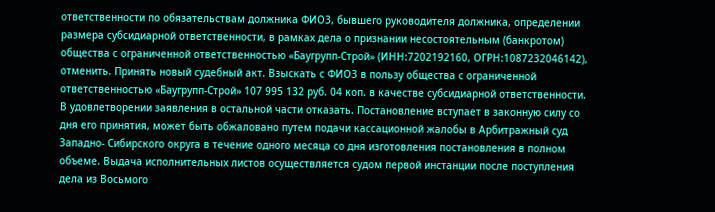ответственности по обязательствам должника ФИО3, бывшего руководителя должника, определении размера субсидиарной ответственности, в рамках дела о признании несостоятельным (банкротом) общества с ограниченной ответственностью «Баугрупп-Строй» (ИНН:7202192160, ОГРН:1087232046142), отменить. Принять новый судебный акт. Взыскать с ФИО3 в пользу общества с ограниченной ответственностью «Баугрупп-Строй» 107 995 132 руб. 04 коп. в качестве субсидиарной ответственности. В удовлетворении заявления в остальной части отказать. Постановление вступает в законную силу со дня его принятия, может быть обжаловано путем подачи кассационной жалобы в Арбитражный суд Западно- Cибирского округа в течение одного месяца со дня изготовления постановления в полном объеме. Выдача исполнительных листов осуществляется судом первой инстанции после поступления дела из Восьмого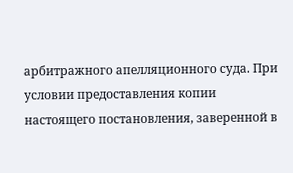арбитражного апелляционного суда. При условии предоставления копии настоящего постановления, заверенной в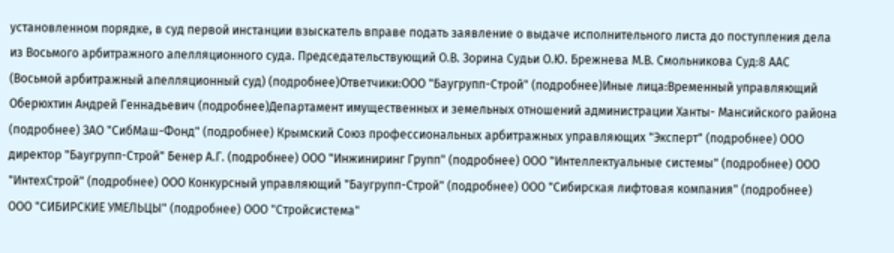установленном порядке, в суд первой инстанции взыскатель вправе подать заявление о выдаче исполнительного листа до поступления дела из Восьмого арбитражного апелляционного суда. Председательствующий О.В. Зорина Судьи О.Ю. Брежнева М.В. Смольникова Суд:8 ААС (Восьмой арбитражный апелляционный суд) (подробнее)Ответчики:ООО "Баугрупп-Строй" (подробнее)Иные лица:Временный управляющий Оберюхтин Андрей Геннадьевич (подробнее)Департамент имущественных и земельных отношений администрации Ханты- Мансийского района (подробнее) ЗАО "СибМаш-Фонд" (подробнее) Крымский Союз профессиональных арбитражных управляющих "Эксперт" (подробнее) ООО директор "Баугрупп-Строй" Бенер А.Г. (подробнее) ООО "Инжиниринг Групп" (подробнее) ООО "Интеллектуальные системы" (подробнее) ООО "ИнтехСтрой" (подробнее) ООО Конкурсный управляющий "Баугрупп-Строй" (подробнее) ООО "Сибирская лифтовая компания" (подробнее) ООО "СИБИРСКИЕ УМЕЛЬЦЫ" (подробнее) ООО "Стройсистема"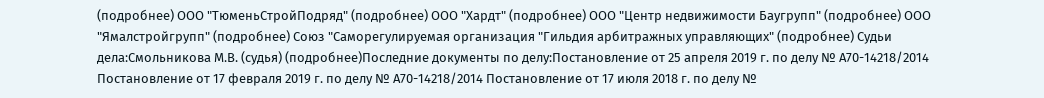(подробнее) ООО "ТюменьСтройПодряд" (подробнее) ООО "Хардт" (подробнее) ООО "Центр недвижимости Баугрупп" (подробнее) ООО "Ямалстройгрупп" (подробнее) Союз "Саморегулируемая организация "Гильдия арбитражных управляющих" (подробнее) Судьи дела:Смольникова М.В. (судья) (подробнее)Последние документы по делу:Постановление от 25 апреля 2019 г. по делу № А70-14218/2014 Постановление от 17 февраля 2019 г. по делу № А70-14218/2014 Постановление от 17 июля 2018 г. по делу №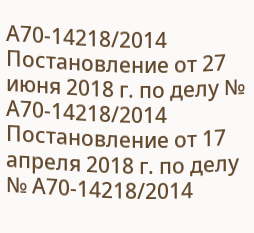А70-14218/2014 Постановление от 27 июня 2018 г. по делу № А70-14218/2014 Постановление от 17 апреля 2018 г. по делу № А70-14218/2014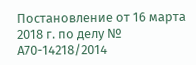Постановление от 16 марта 2018 г. по делу № А70-14218/2014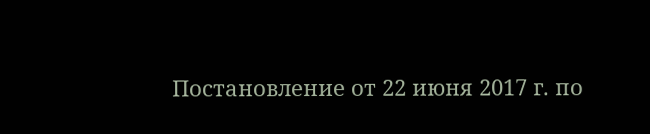Постановление от 22 июня 2017 г. по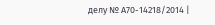делу № А70-14218/2014 |